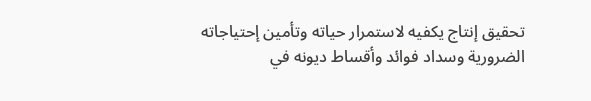تحقيق إنتاج يكفيه لاستمرار حياته وتأمين إحتياجاته الضرورية وسداد فوائد وأقساط ديونه في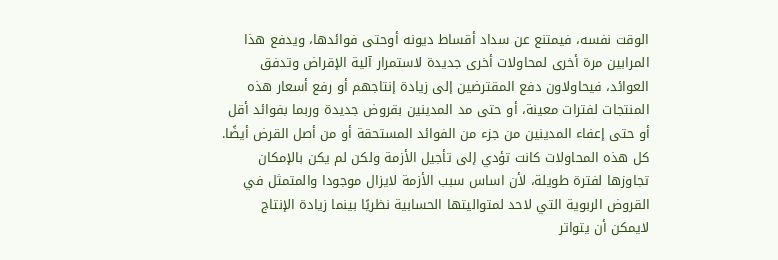الوقت نفسه، فيمتنع عن سداد أقساط ديونه أوحتى فوائدها، ويدفع هذا المرابين مرة أخرى لمحاولات أخرى جديدة لاستمرار آلية الإقراض وتدفق العوائد، فيحاولاون دفع المقترضين إلى زيادة إنتاجهم أو رفع أسعار هذه المنتجات لفترات معينة، أو حتى مد المدينين بقروض جديدة وربما بفوائد أقل أو حتى إعفاء المدينين من جزء من الفوائد المستحقة أو من أصل القرض أيضًا. كل هذه المحاولات كانت تؤدي إلى تأجيل الأزمة ولكن لم يكن بالإمكان تجاوزها لفترة طويلة، لأن اساس سبب الأزمة لايزال موجودا والمتمثل في القروض الربوية التي لاحد لمتواليتها الحسابية نظريًا بينما زيادة الإنتاج لايمكن أن يتواتر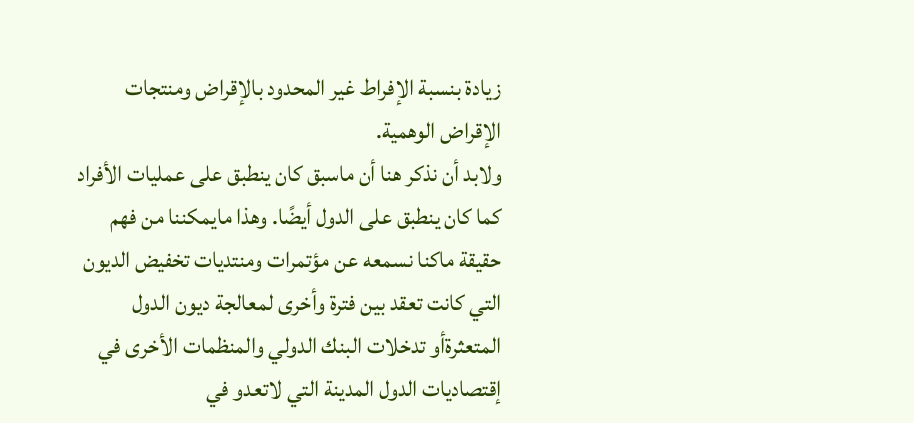زيادة بنسبة الإفراط غير المحدود بالإقراض ومنتجات الإقراض الوهمية.
ولابد أن نذكر هنا أن ماسبق كان ينطبق على عمليات الأفراد كما كان ينطبق على الدول أيضًا. وهذا مايمكننا من فهم حقيقة ماكنا نسمعه عن مؤتمرات ومنتديات تخفيض الديون التي كانت تعقد بين فترة وأخرى لمعالجة ديون الدول المتعثرةأو تدخلات البنك الدولي والمنظمات الأخرى في إقتصاديات الدول المدينة التي لاتعدو في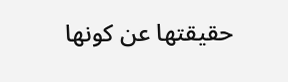حقيقتها عن كونها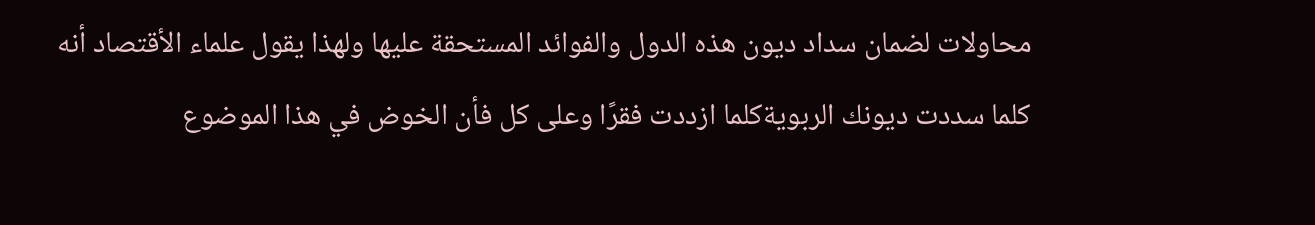محاولات لضمان سداد ديون هذه الدول والفوائد المستحقة عليها ولهذا يقول علماء الأقتصاد أنه كلما سددت ديونك الربويةكلما ازددت فقرًا وعلى كل فأن الخوض في هذا الموضوع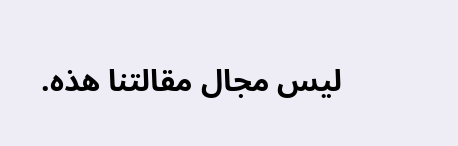ليس مجال مقالتنا هذه.